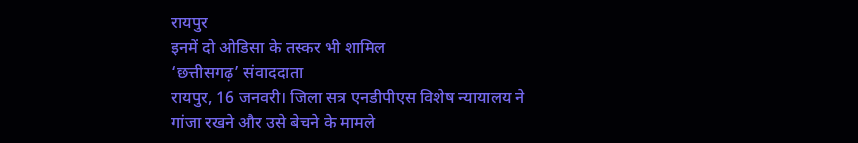रायपुर
इनमें दो ओडिसा के तस्कर भी शामिल
‘छत्तीसगढ़’ संवाददाता
रायपुर, 16 जनवरी। जिला सत्र एनडीपीएस विशेष न्यायालय ने गांजा रखने और उसे बेचने के मामले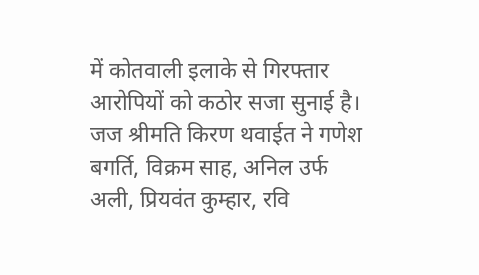में कोतवाली इलाके से गिरफ्तार आरोपियों को कठोर सजा सुनाई है। जज श्रीमति किरण थवाईत ने गणेश बगर्ति, विक्रम साह, अनिल उर्फ अली, प्रियवंत कुम्हार, रवि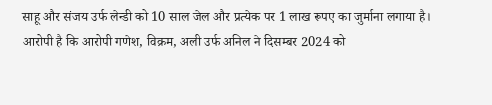साहू और संजय उर्फ लेन्डी को 10 साल जेल और प्रत्येक पर 1 लाख रूपए का जुर्माना लगाया है।
आरोपी है कि आरोपी गणेश, विक्रम, अली उर्फ अनिल ने दिसम्बर 2024 को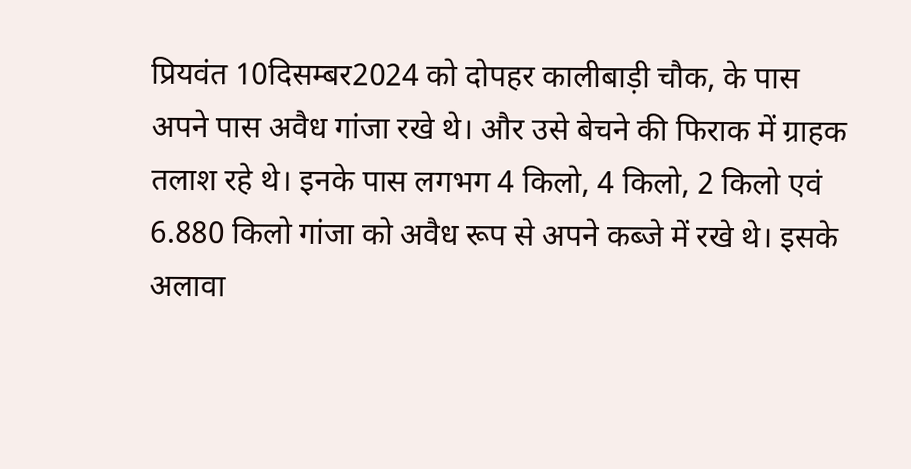प्रियवंत 10दिसम्बर2024 को दोपहर कालीबाड़ी चौक, के पास अपने पास अवैध गांजा रखे थे। और उसे बेचने की फिराक में ग्राहक तलाश रहे थे। इनके पास लगभग 4 किलो, 4 किलो, 2 किलो एवं 6.880 किलो गांजा को अवैध रूप से अपने कब्जे में रखे थे। इसके अलावा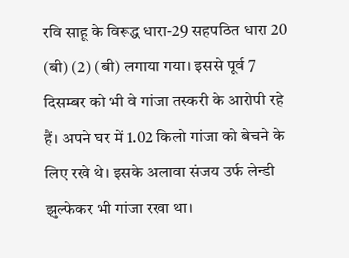रवि साहू के विरूद्ध धारा-29 सहपठित धारा 20 (बी) (2) (बी) लगाया गया। इससे पूर्व 7 दिसम्बर को भी वे गांजा तस्करी के आरोपी रहे हैं। अपने घर में 1.02 किलो गांजा को बेचने के लिए रखे थे। इसके अलावा संजय उर्फ लेन्डी झुल्फेकर भी गांजा रखा था।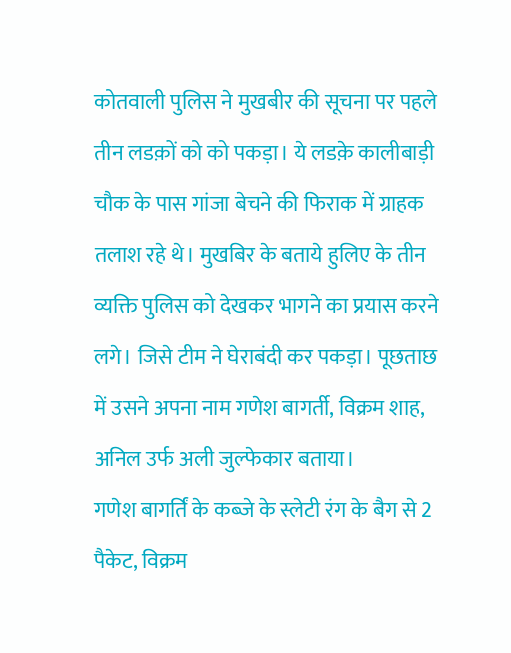कोतवाली पुलिस ने मुखबीर की सूचना पर पहले तीन लडक़ों को को पकड़ा। ये लडक़े कालीबाड़ी चौक के पास गांजा बेचने की फिराक में ग्राहक तलाश रहे थे। मुखबिर के बताये हुलिए के तीन व्यक्ति पुलिस को देखकर भागने का प्रयास करने लगे। जिसे टीम ने घेराबंदी कर पकड़ा। पूछताछ में उसने अपना नाम गणेश बागर्ती, विक्रम शाह, अनिल उर्फ अली जुल्फेकार बताया।
गणेश बागर्तिं के कब्जे के स्लेटी रंग के बैग से 2 पैकेट, विक्रम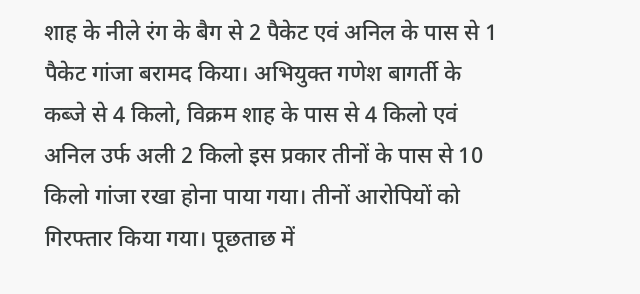शाह के नीले रंग के बैग से 2 पैकेट एवं अनिल के पास से 1 पैकेट गांजा बरामद किया। अभियुक्त गणेश बागर्ती के कब्जे से 4 किलो, विक्रम शाह के पास से 4 किलो एवं अनिल उर्फ अली 2 किलो इस प्रकार तीनों के पास से 10 किलो गांजा रखा होना पाया गया। तीनों आरोपियों को गिरफ्तार किया गया। पूछताछ में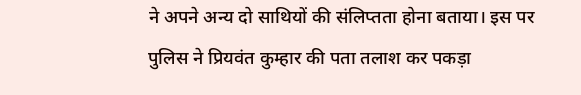ने अपने अन्य दो साथियों की संलिप्तता होना बताया। इस पर पुलिस ने प्रियवंत कुम्हार की पता तलाश कर पकड़ा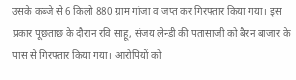उसके कब्जे से 6 किलो 880 ग्राम गांजा व जप्त कर गिरफ्तार किया गया। इस प्रकार पूछताछ के दौरान रवि साहू, संजय लेन्डी की पतासाजी को बैरन बाजार के पास से गिरफ्तार किया गया। आरोपियों को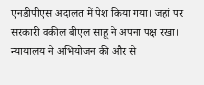एनडीपीएस अदालत में पेश किया गया। जहां पर सरकारी वकील बीएल साहू ने अपना पक्ष रखा। न्यायालय ने अभियोजन की और से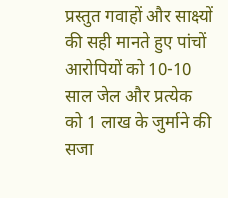प्रस्तुत गवाहों और साक्ष्यों की सही मानते हुए पांचों आरोपियों को 10-10 साल जेल और प्रत्येक को 1 लाख के जुर्माने की सजा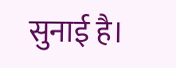सुनाई है।